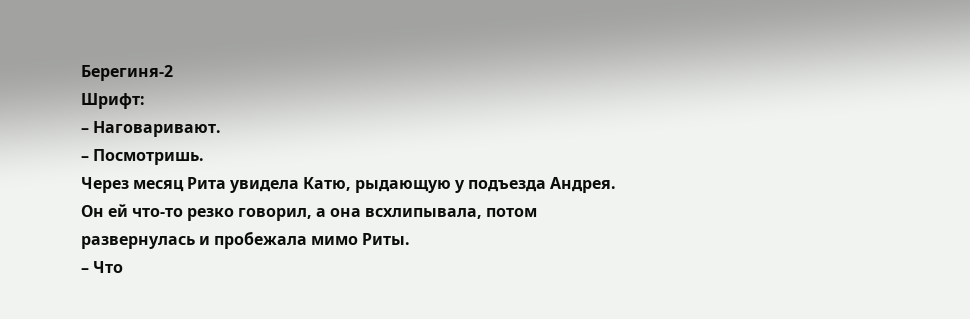Берегиня-2
Шрифт:
– Наговаривают.
– Посмотришь.
Через месяц Рита увидела Катю, рыдающую у подъезда Андрея. Он ей что-то резко говорил, а она всхлипывала, потом развернулась и пробежала мимо Риты.
– Что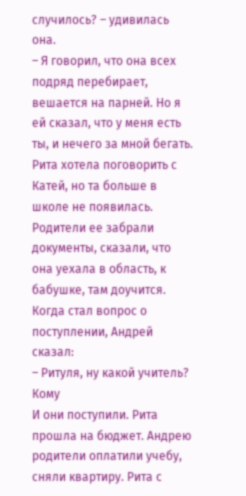случилось? – удивилась она.
– Я говорил, что она всех подряд перебирает, вешается на парней. Но я ей сказал, что у меня есть ты, и нечего за мной бегать.
Рита хотела поговорить с Катей, но та больше в школе не появилась. Родители ее забрали документы, сказали, что она уехала в область, к бабушке, там доучится.
Когда стал вопрос о поступлении, Андрей сказал:
– Ритуля, ну какой учитель? Кому
И они поступили. Рита прошла на бюджет. Андрею родители оплатили учебу, сняли квартиру. Рита с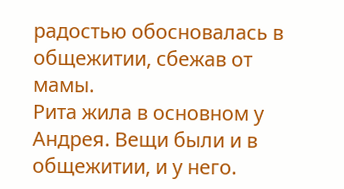радостью обосновалась в общежитии, сбежав от мамы.
Рита жила в основном у Андрея. Вещи были и в общежитии, и у него.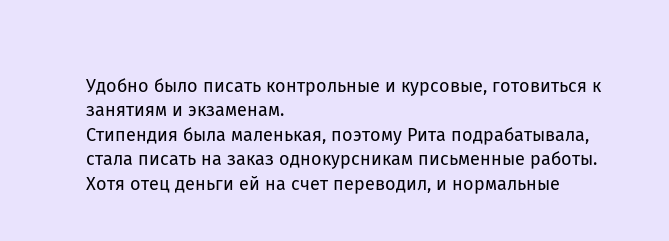Удобно было писать контрольные и курсовые, готовиться к занятиям и экзаменам.
Стипендия была маленькая, поэтому Рита подрабатывала, стала писать на заказ однокурсникам письменные работы. Хотя отец деньги ей на счет переводил, и нормальные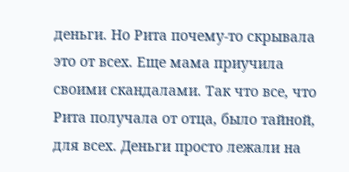деньги. Но Рита почему-то скрывала это от всех. Еще мама приучила своими скандалами. Так что все, что Рита получала от отца, было тайной, для всех. Деньги просто лежали на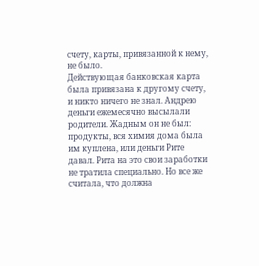счету, карты, привязанной к нему, не было.
Действующая банковская карта была привязана к другому счету, и никто ничего не знал. Андрею деньги ежемесячно высылали родители. Жадным он не был: продукты, вся химия дома была им куплена, или деньги Рите давал. Рита на это свои заработки не тратила специально. Но все же считала, что должна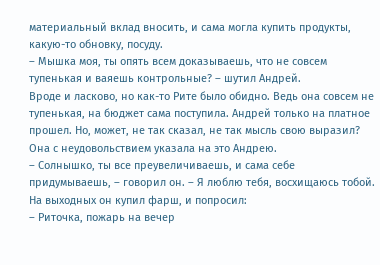материальный вклад вносить, и сама могла купить продукты, какую-то обновку, посуду.
– Мышка моя, ты опять всем доказываешь, что не совсем тупенькая и ваяешь контрольные? – шутил Андрей.
Вроде и ласково, но как-то Рите было обидно. Ведь она совсем не тупенькая, на бюджет сама поступила. Андрей только на платное прошел. Но, может, не так сказал, не так мысль свою выразил?
Она с неудовольствием указала на это Андрею.
– Солнышко, ты все преувеличиваешь, и сама себе придумываешь, – говорил он. – Я люблю тебя, восхищаюсь тобой.
На выходных он купил фарш, и попросил:
– Риточка, пожарь на вечер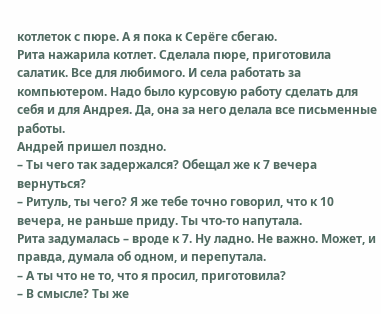котлеток с пюре. А я пока к Серёге сбегаю.
Рита нажарила котлет. Сделала пюре, приготовила салатик. Все для любимого. И села работать за компьютером. Надо было курсовую работу сделать для себя и для Андрея. Да, она за него делала все письменные работы.
Андрей пришел поздно.
– Ты чего так задержался? Обещал же к 7 вечера вернуться?
– Ритуль, ты чего? Я же тебе точно говорил, что к 10 вечера, не раньше приду. Ты что-то напутала.
Рита задумалась – вроде к 7. Ну ладно. Не важно. Может, и правда, думала об одном, и перепутала.
– А ты что не то, что я просил, приготовила?
– В смысле? Ты же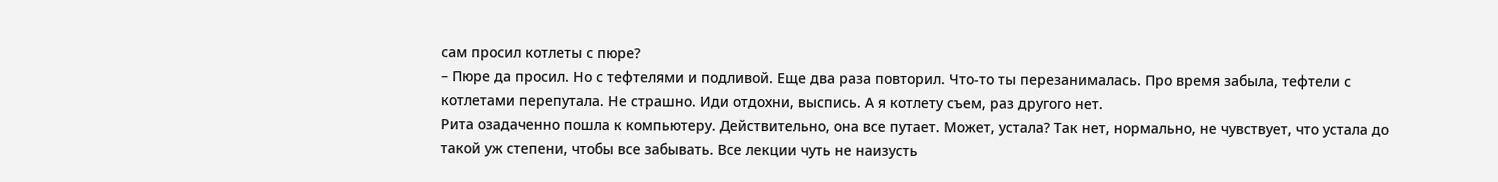сам просил котлеты с пюре?
– Пюре да просил. Но с тефтелями и подливой. Еще два раза повторил. Что-то ты перезанималась. Про время забыла, тефтели с котлетами перепутала. Не страшно. Иди отдохни, выспись. А я котлету съем, раз другого нет.
Рита озадаченно пошла к компьютеру. Действительно, она все путает. Может, устала? Так нет, нормально, не чувствует, что устала до такой уж степени, чтобы все забывать. Все лекции чуть не наизусть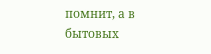помнит, а в бытовых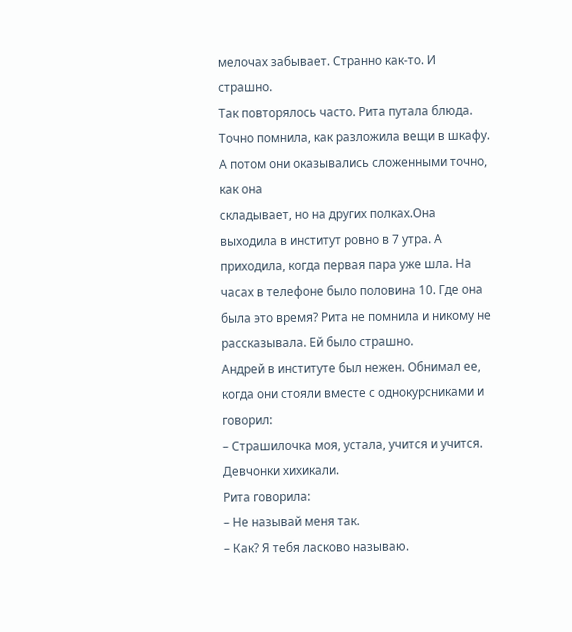мелочах забывает. Странно как-то. И страшно.
Так повторялось часто. Рита путала блюда. Точно помнила, как разложила вещи в шкафу. А потом они оказывались сложенными точно, как она
складывает, но на других полках.Она выходила в институт ровно в 7 утра. А приходила, когда первая пара уже шла. На часах в телефоне было половина 10. Где она была это время? Рита не помнила и никому не рассказывала. Ей было страшно.
Андрей в институте был нежен. Обнимал ее, когда они стояли вместе с однокурсниками и говорил:
– Страшилочка моя, устала, учится и учится. Девчонки хихикали.
Рита говорила:
– Не называй меня так.
– Как? Я тебя ласково называю.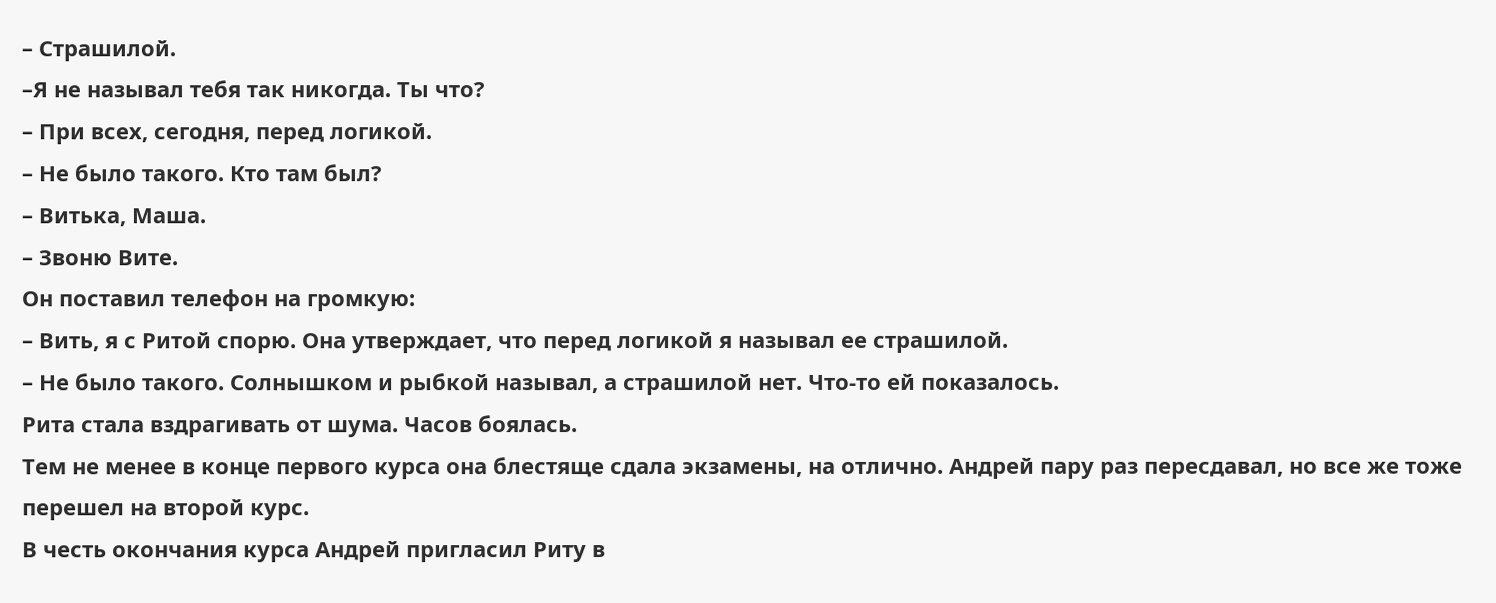– Страшилой.
–Я не называл тебя так никогда. Ты что?
– При всех, сегодня, перед логикой.
– Не было такого. Кто там был?
– Витька, Маша.
– Звоню Вите.
Он поставил телефон на громкую:
– Вить, я с Ритой спорю. Она утверждает, что перед логикой я называл ее страшилой.
– Не было такого. Солнышком и рыбкой называл, а страшилой нет. Что-то ей показалось.
Рита стала вздрагивать от шума. Часов боялась.
Тем не менее в конце первого курса она блестяще сдала экзамены, на отлично. Андрей пару раз пересдавал, но все же тоже перешел на второй курс.
В честь окончания курса Андрей пригласил Риту в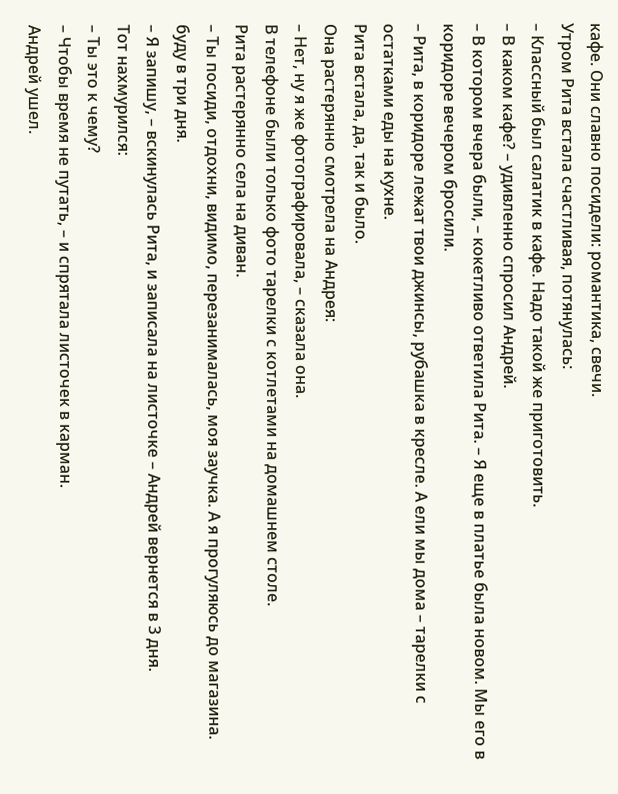кафе. Они славно посидели: романтика, свечи.
Утром Рита встала счастливая, потянулась:
– Классный был салатик в кафе. Надо такой же приготовить.
– В каком кафе? – удивленно спросил Андрей.
– В котором вчера были, – кокетливо ответила Рита. – Я еще в платье была новом. Мы его в коридоре вечером бросили.
– Рита, в коридоре лежат твои джинсы, рубашка в кресле. А ели мы дома – тарелки с остатками еды на кухне.
Рита встала, да, так и было.
Она растерянно смотрела на Андрея:
– Нет, ну я же фотографировала, – сказала она.
В телефоне были только фото тарелки с котлетами на домашнем столе.
Рита растерянно села на диван.
– Ты посиди, отдохни, видимо, перезанималась, моя заучка. А я прогуляюсь до магазина. буду в три дня.
– Я запишу, – вскинулась Рита, и записала на листочке – Андрей вернется в 3 дня.
Тот нахмурился:
– Ты это к чему?
– Чтобы время не путать, – и спрятала листочек в карман.
Андрей ушел.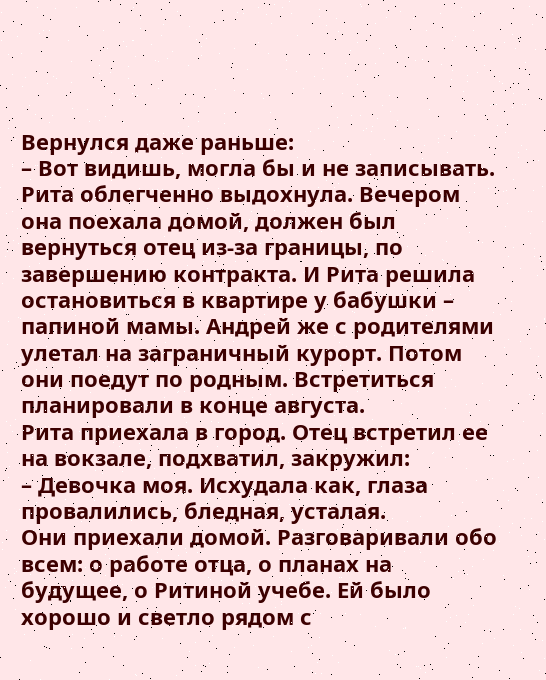Вернулся даже раньше:
– Вот видишь, могла бы и не записывать.
Рита облегченно выдохнула. Вечером она поехала домой, должен был вернуться отец из-за границы, по завершению контракта. И Рита решила остановиться в квартире у бабушки – папиной мамы. Андрей же с родителями улетал на заграничный курорт. Потом они поедут по родным. Встретиться планировали в конце августа.
Рита приехала в город. Отец встретил ее на вокзале, подхватил, закружил:
– Девочка моя. Исхудала как, глаза провалились, бледная, усталая.
Они приехали домой. Разговаривали обо всем: о работе отца, о планах на будущее, о Ритиной учебе. Ей было хорошо и светло рядом с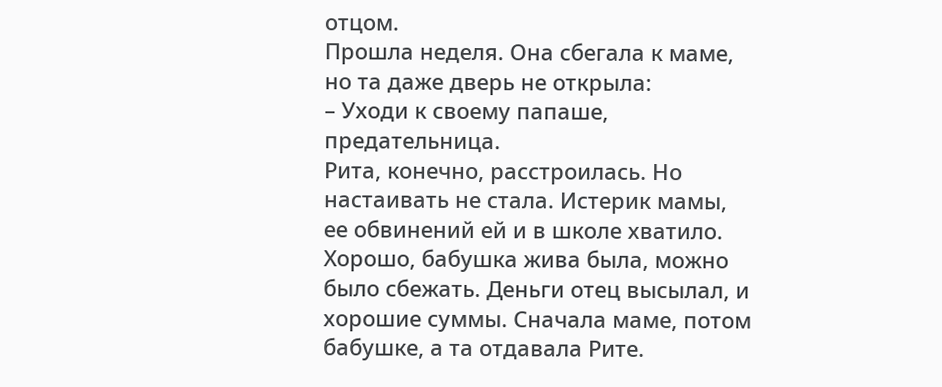отцом.
Прошла неделя. Она сбегала к маме, но та даже дверь не открыла:
– Уходи к своему папаше, предательница.
Рита, конечно, расстроилась. Но настаивать не стала. Истерик мамы, ее обвинений ей и в школе хватило. Хорошо, бабушка жива была, можно было сбежать. Деньги отец высылал, и хорошие суммы. Сначала маме, потом бабушке, а та отдавала Рите.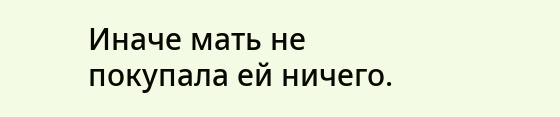Иначе мать не покупала ей ничего.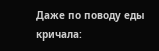Даже по поводу еды кричала: